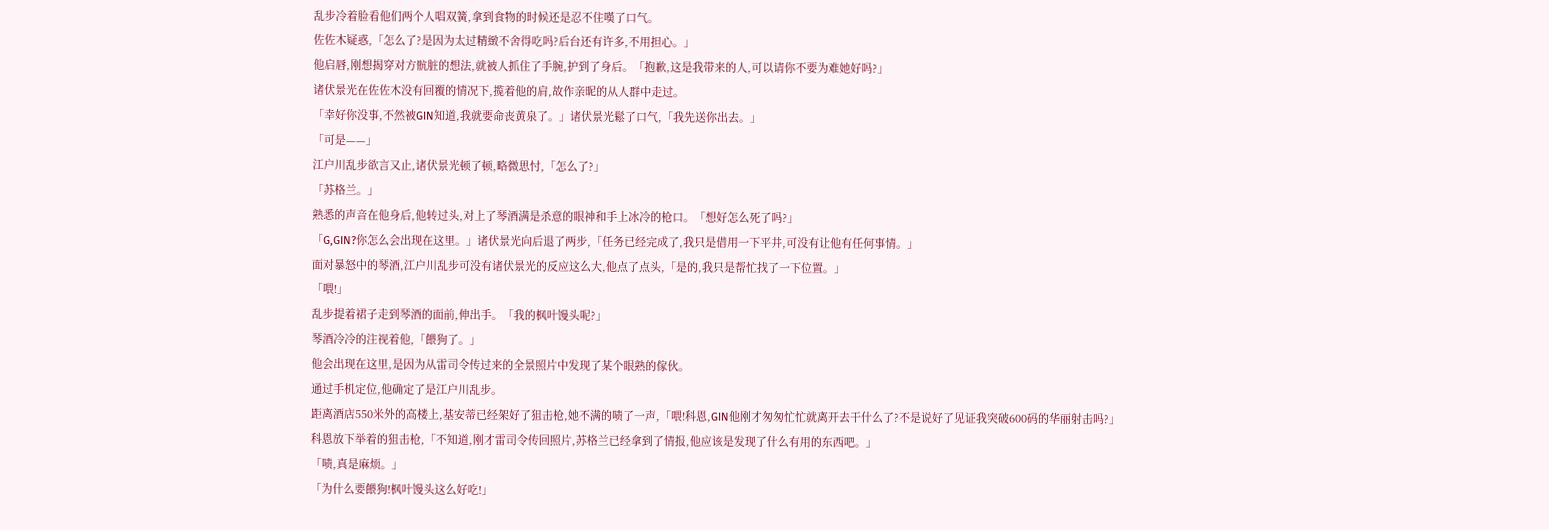乱步冷着脸看他们两个人唱双簧,拿到食物的时候还是忍不住嘆了口气。
佐佐木疑惑,「怎么了?是因为太过精緻不舍得吃吗?后台还有许多,不用担心。」
他启唇,刚想揭穿对方骯脏的想法,就被人抓住了手腕,护到了身后。「抱歉,这是我带来的人,可以请你不要为难她好吗?」
诸伏景光在佐佐木没有回覆的情况下,揽着他的肩,故作亲昵的从人群中走过。
「幸好你没事,不然被GIN知道,我就要命丧黄泉了。」诸伏景光鬆了口气,「我先送你出去。」
「可是——」
江户川乱步欲言又止,诸伏景光顿了顿,略微思忖,「怎么了?」
「苏格兰。」
熟悉的声音在他身后,他转过头,对上了琴酒满是杀意的眼神和手上冰冷的枪口。「想好怎么死了吗?」
「G,GIN?你怎么会出现在这里。」诸伏景光向后退了两步,「任务已经完成了,我只是借用一下平井,可没有让他有任何事情。」
面对暴怒中的琴酒,江户川乱步可没有诸伏景光的反应这么大,他点了点头,「是的,我只是帮忙找了一下位置。」
「喂!」
乱步提着裙子走到琴酒的面前,伸出手。「我的枫叶馒头呢?」
琴酒冷冷的注视着他,「餵狗了。」
他会出现在这里,是因为从雷司令传过来的全景照片中发现了某个眼熟的傢伙。
通过手机定位,他确定了是江户川乱步。
距离酒店550米外的高楼上,基安蒂已经架好了狙击枪,她不满的啧了一声,「喂!科恩,GIN他刚才匆匆忙忙就离开去干什么了?不是说好了见证我突破600码的华丽射击吗?」
科恩放下举着的狙击枪,「不知道,刚才雷司令传回照片,苏格兰已经拿到了情报,他应该是发现了什么有用的东西吧。」
「啧,真是麻烦。」
「为什么要餵狗!枫叶馒头这么好吃!」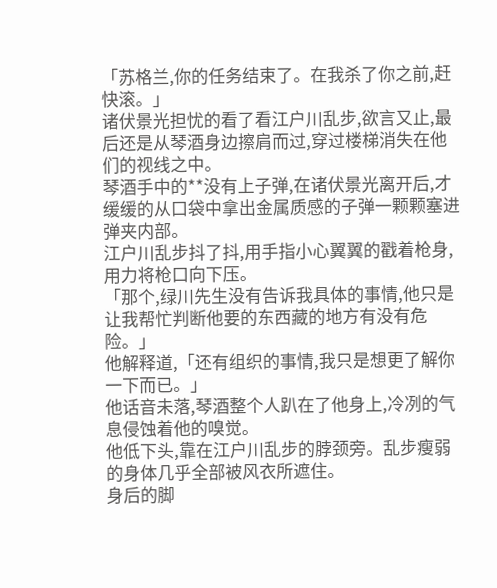「苏格兰,你的任务结束了。在我杀了你之前,赶快滚。」
诸伏景光担忧的看了看江户川乱步,欲言又止,最后还是从琴酒身边擦肩而过,穿过楼梯消失在他们的视线之中。
琴酒手中的**没有上子弹,在诸伏景光离开后,才缓缓的从口袋中拿出金属质感的子弹一颗颗塞进弹夹内部。
江户川乱步抖了抖,用手指小心翼翼的戳着枪身,用力将枪口向下压。
「那个,绿川先生没有告诉我具体的事情,他只是让我帮忙判断他要的东西藏的地方有没有危险。」
他解释道,「还有组织的事情,我只是想更了解你一下而已。」
他话音未落,琴酒整个人趴在了他身上,冷冽的气息侵蚀着他的嗅觉。
他低下头,靠在江户川乱步的脖颈旁。乱步瘦弱的身体几乎全部被风衣所遮住。
身后的脚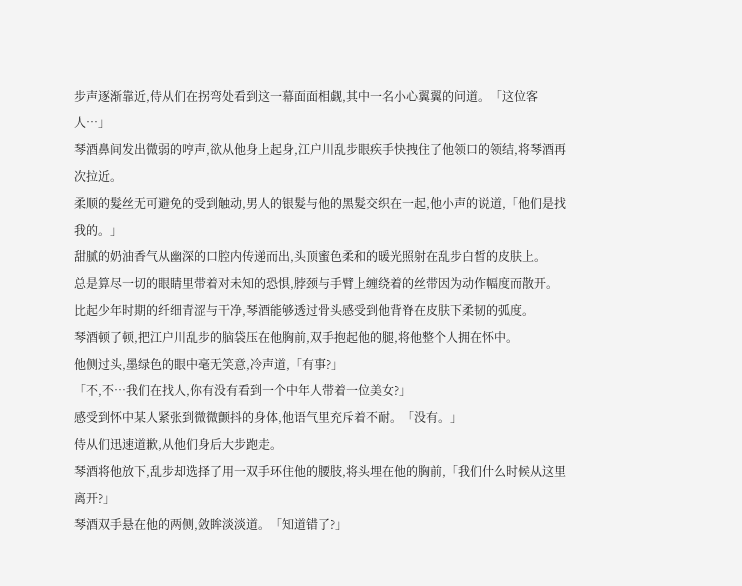步声逐渐靠近,侍从们在拐弯处看到这一幕面面相觑,其中一名小心翼翼的问道。「这位客人…」
琴酒鼻间发出微弱的哼声,欲从他身上起身,江户川乱步眼疾手快拽住了他领口的领结,将琴酒再次拉近。
柔顺的髮丝无可避免的受到触动,男人的银髮与他的黑髮交织在一起,他小声的说道,「他们是找我的。」
甜腻的奶油香气从幽深的口腔内传递而出,头顶蜜色柔和的暖光照射在乱步白皙的皮肤上。
总是算尽一切的眼睛里带着对未知的恐惧,脖颈与手臂上缠绕着的丝带因为动作幅度而散开。
比起少年时期的纤细青涩与干净,琴酒能够透过骨头感受到他背脊在皮肤下柔韧的弧度。
琴酒顿了顿,把江户川乱步的脑袋压在他胸前,双手抱起他的腿,将他整个人拥在怀中。
他侧过头,墨绿色的眼中毫无笑意,冷声道,「有事?」
「不,不…我们在找人,你有没有看到一个中年人带着一位美女?」
感受到怀中某人紧张到微微颤抖的身体,他语气里充斥着不耐。「没有。」
侍从们迅速道歉,从他们身后大步跑走。
琴酒将他放下,乱步却选择了用一双手环住他的腰肢,将头埋在他的胸前,「我们什么时候从这里离开?」
琴酒双手悬在他的两侧,敛眸淡淡道。「知道错了?」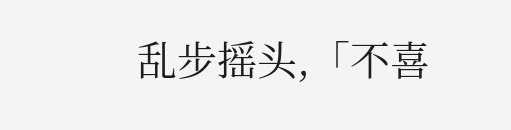乱步摇头,「不喜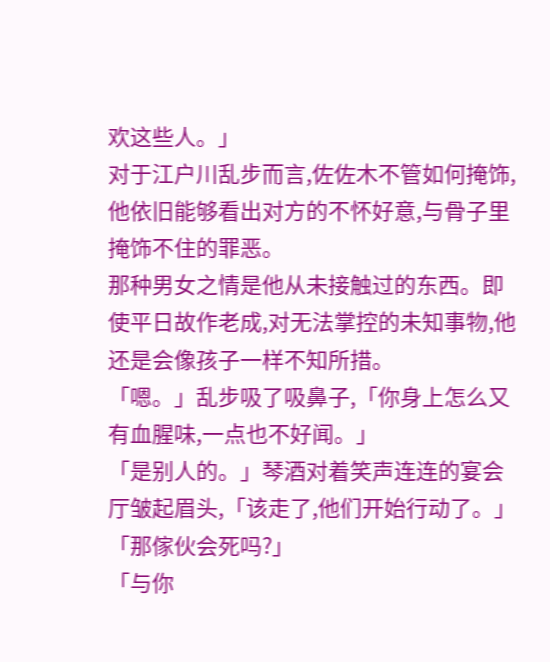欢这些人。」
对于江户川乱步而言,佐佐木不管如何掩饰,他依旧能够看出对方的不怀好意,与骨子里掩饰不住的罪恶。
那种男女之情是他从未接触过的东西。即使平日故作老成,对无法掌控的未知事物,他还是会像孩子一样不知所措。
「嗯。」乱步吸了吸鼻子,「你身上怎么又有血腥味,一点也不好闻。」
「是别人的。」琴酒对着笑声连连的宴会厅皱起眉头,「该走了,他们开始行动了。」
「那傢伙会死吗?」
「与你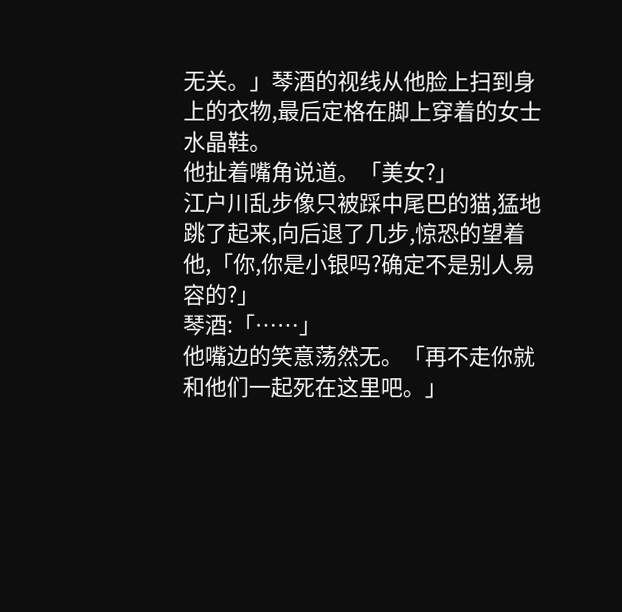无关。」琴酒的视线从他脸上扫到身上的衣物,最后定格在脚上穿着的女士水晶鞋。
他扯着嘴角说道。「美女?」
江户川乱步像只被踩中尾巴的猫,猛地跳了起来,向后退了几步,惊恐的望着他,「你,你是小银吗?确定不是别人易容的?」
琴酒:「……」
他嘴边的笑意荡然无。「再不走你就和他们一起死在这里吧。」